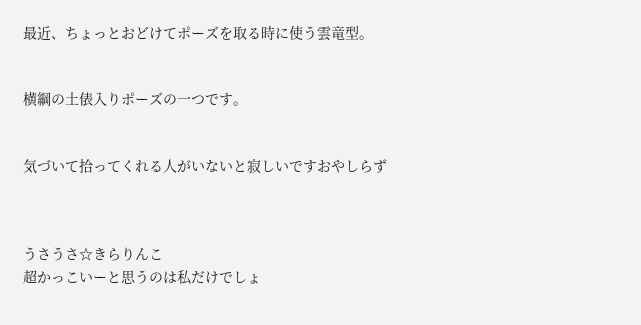最近、ちょっとおどけてポーズを取る時に使う雲竜型。


横綱の土俵入りポーズの一つです。


気づいて拾ってくれる人がいないと寂しいですおやしらず



うさうさ☆きらりんこ
超かっこいーと思うのは私だけでしょ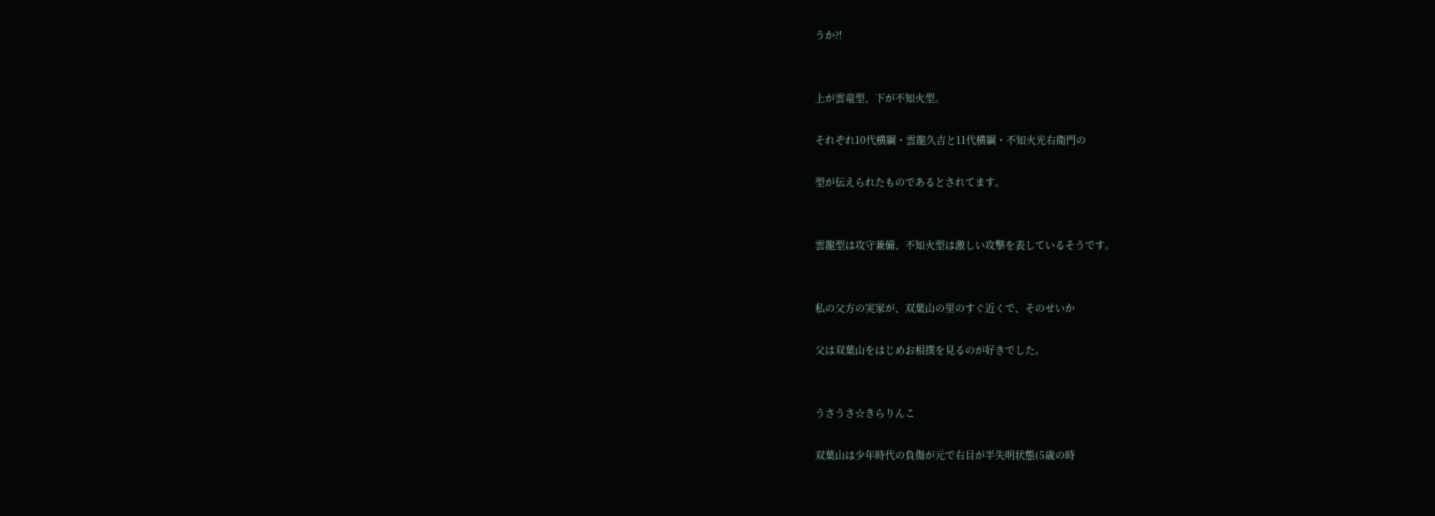うか?!


上が雲竜型、下が不知火型。

それぞれ10代横綱・雲龍久吉と11代横綱・不知火光右衛門の

型が伝えられたものであるとされてます。


雲龍型は攻守兼備、不知火型は激しい攻撃を表しているそうです。


私の父方の実家が、双葉山の里のすぐ近くで、そのせいか

父は双葉山をはじめお相撲を見るのが好きでした。


うさうさ☆きらりんこ

双葉山は少年時代の負傷が元で右目が半失明状態(5歳の時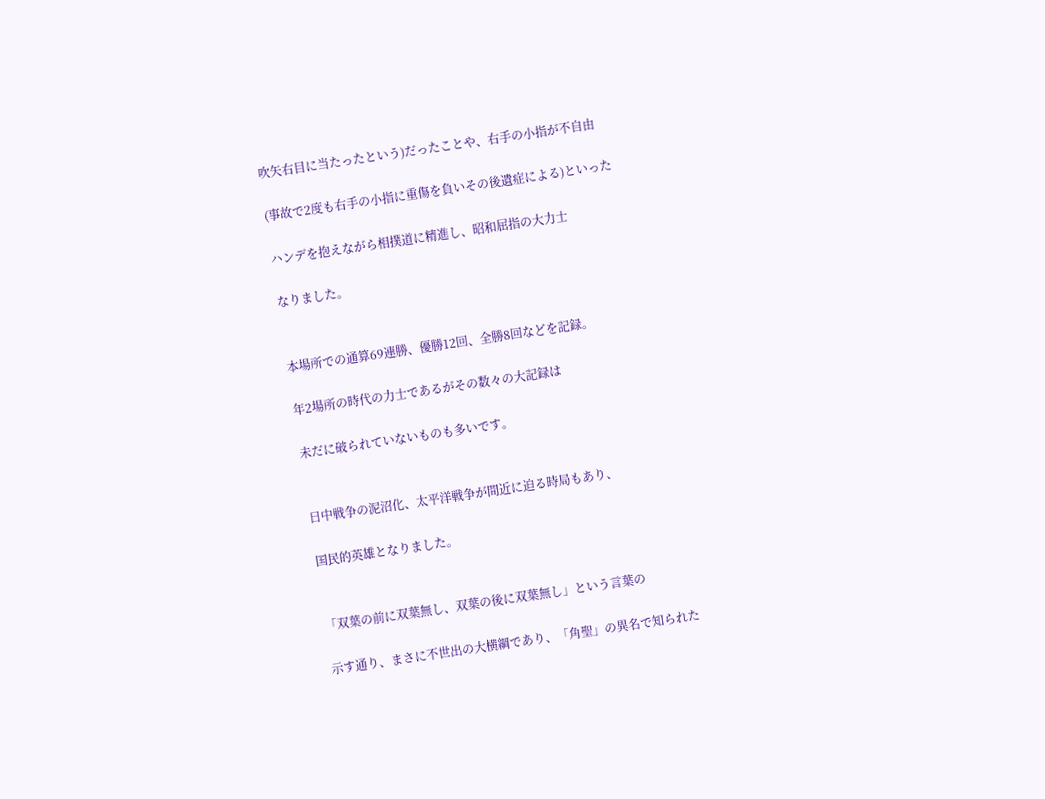吹矢右目に当たったという)だったことや、右手の小指が不自由

(事故で2度も右手の小指に重傷を負いその後遺症による)といった

ハンデを抱えながら相撲道に精進し、昭和屈指の大力士

なりました。


本場所での通算69連勝、優勝12回、全勝8回などを記録。

年2場所の時代の力士であるがその数々の大記録は

未だに破られていないものも多いです。


日中戦争の泥沼化、太平洋戦争が間近に迫る時局もあり、

国民的英雄となりました。


「双葉の前に双葉無し、双葉の後に双葉無し」という言葉の

示す通り、まさに不世出の大横綱であり、「角聖」の異名で知られた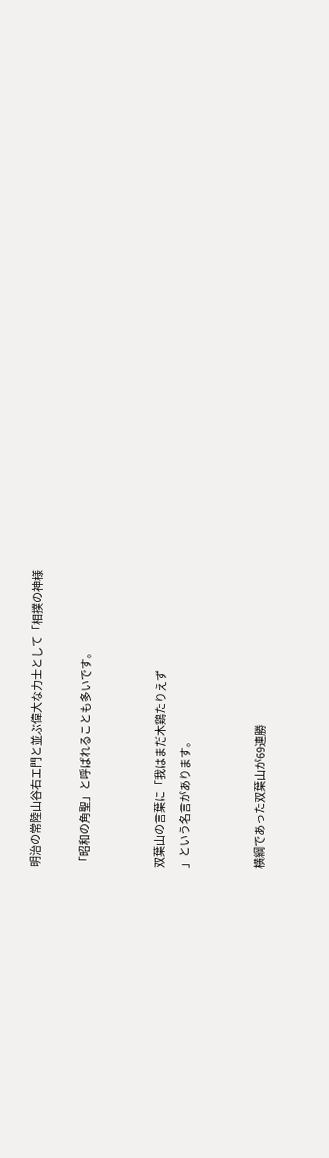明治の常陸山谷右エ門と並ぶ偉大な力士として「相撲の神様

「昭和の角聖」と呼ばれることも多いです。


双葉山の言葉に「我はまだ木鶏たりえず
」という名言があります。


横綱であった双葉山が69連勝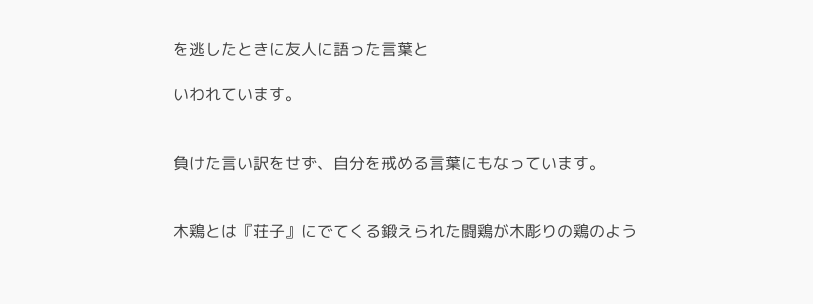を逃したときに友人に語った言葉と

いわれています。


負けた言い訳をせず、自分を戒める言葉にもなっています。


木鶏とは『荘子』にでてくる鍛えられた闘鶏が木彫りの鶏のよう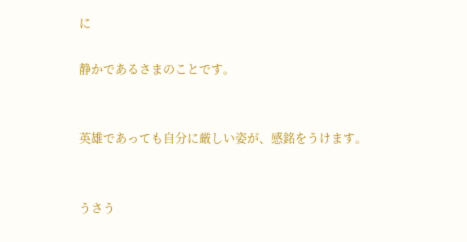に

静かであるさまのことです。


英雄であっても自分に厳しい姿が、感銘をうけます。


うさう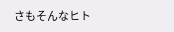さもそんなヒト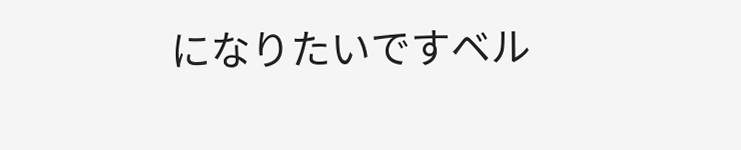になりたいですベル